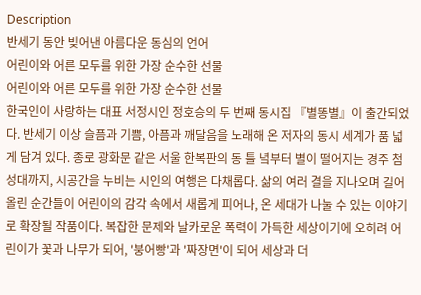Description
반세기 동안 빚어낸 아름다운 동심의 언어
어린이와 어른 모두를 위한 가장 순수한 선물
어린이와 어른 모두를 위한 가장 순수한 선물
한국인이 사랑하는 대표 서정시인 정호승의 두 번째 동시집 『별똥별』이 출간되었다. 반세기 이상 슬픔과 기쁨, 아픔과 깨달음을 노래해 온 저자의 동시 세계가 품 넓게 담겨 있다. 종로 광화문 같은 서울 한복판의 동 틀 녘부터 별이 떨어지는 경주 첨성대까지, 시공간을 누비는 시인의 여행은 다채롭다. 삶의 여러 결을 지나오며 길어 올린 순간들이 어린이의 감각 속에서 새롭게 피어나, 온 세대가 나눌 수 있는 이야기로 확장될 작품이다. 복잡한 문제와 날카로운 폭력이 가득한 세상이기에 오히려 어린이가 꽃과 나무가 되어, '붕어빵'과 '짜장면'이 되어 세상과 더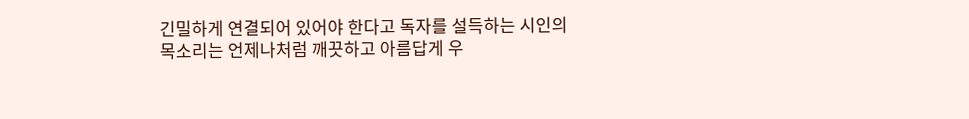긴밀하게 연결되어 있어야 한다고 독자를 설득하는 시인의 목소리는 언제나처럼 깨끗하고 아름답게 우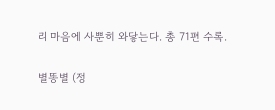리 마음에 사뿐히 와닿는다. 총 71편 수록.

별똥별 (정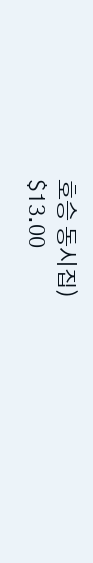호승 동시집)
$13.00